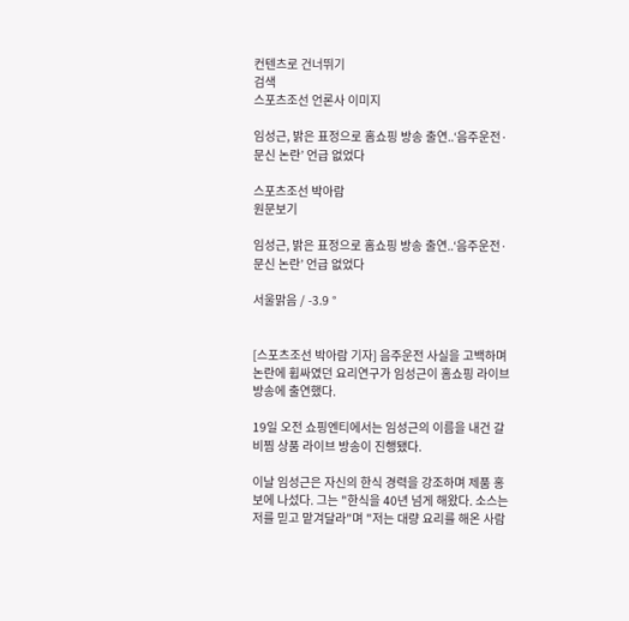컨텐츠로 건너뛰기
검색
스포츠조선 언론사 이미지

임성근, 밝은 표정으로 홈쇼핑 방송 출연..‘음주운전·문신 논란’ 언급 없었다

스포츠조선 박아람
원문보기

임성근, 밝은 표정으로 홈쇼핑 방송 출연..‘음주운전·문신 논란’ 언급 없었다

서울맑음 / -3.9 °


[스포츠조선 박아람 기자] 음주운전 사실을 고백하며 논란에 휩싸였던 요리연구가 임성근이 홈쇼핑 라이브 방송에 출연했다.

19일 오전 쇼핑엔티에서는 임성근의 이름을 내건 갈비찜 상품 라이브 방송이 진행됐다.

이날 임성근은 자신의 한식 경력을 강조하며 제품 홍보에 나섰다. 그는 "한식을 40년 넘게 해왔다. 소스는 저를 믿고 맡겨달라"며 "저는 대량 요리를 해온 사람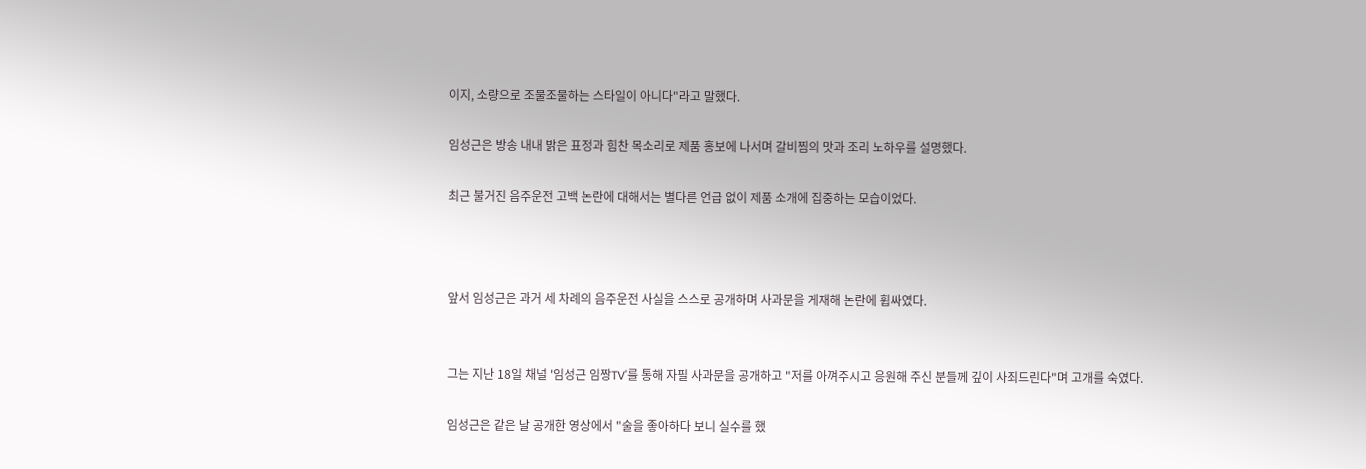이지, 소량으로 조물조물하는 스타일이 아니다"라고 말했다.

임성근은 방송 내내 밝은 표정과 힘찬 목소리로 제품 홍보에 나서며 갈비찜의 맛과 조리 노하우를 설명했다.

최근 불거진 음주운전 고백 논란에 대해서는 별다른 언급 없이 제품 소개에 집중하는 모습이었다.



앞서 임성근은 과거 세 차례의 음주운전 사실을 스스로 공개하며 사과문을 게재해 논란에 휩싸였다.


그는 지난 18일 채널 '임성근 임짱TV'를 통해 자필 사과문을 공개하고 "저를 아껴주시고 응원해 주신 분들께 깊이 사죄드린다"며 고개를 숙였다.

임성근은 같은 날 공개한 영상에서 "술을 좋아하다 보니 실수를 했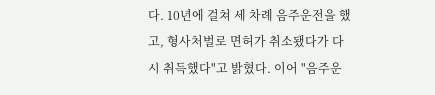다. 10년에 걸쳐 세 차례 음주운전을 했고, 형사처벌로 면허가 취소됐다가 다시 취득했다"고 밝혔다. 이어 "음주운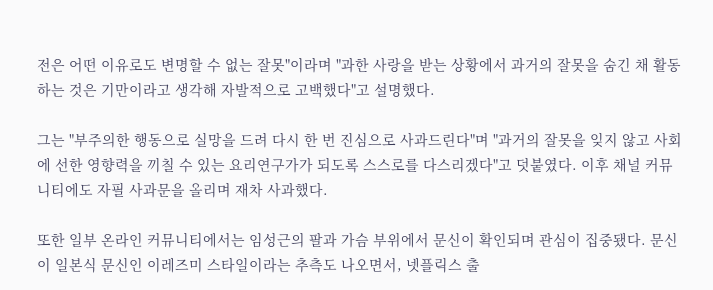전은 어떤 이유로도 변명할 수 없는 잘못"이라며 "과한 사랑을 받는 상황에서 과거의 잘못을 숨긴 채 활동하는 것은 기만이라고 생각해 자발적으로 고백했다"고 설명했다.

그는 "부주의한 행동으로 실망을 드려 다시 한 번 진심으로 사과드린다"며 "과거의 잘못을 잊지 않고 사회에 선한 영향력을 끼칠 수 있는 요리연구가가 되도록 스스로를 다스리겠다"고 덧붙였다. 이후 채널 커뮤니티에도 자필 사과문을 올리며 재차 사과했다.

또한 일부 온라인 커뮤니티에서는 임성근의 팔과 가슴 부위에서 문신이 확인되며 관심이 집중됐다. 문신이 일본식 문신인 이레즈미 스타일이라는 추측도 나오면서, 넷플릭스 출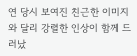연 당시 보여진 친근한 이미지와 달리 강렬한 인상이 함께 드러났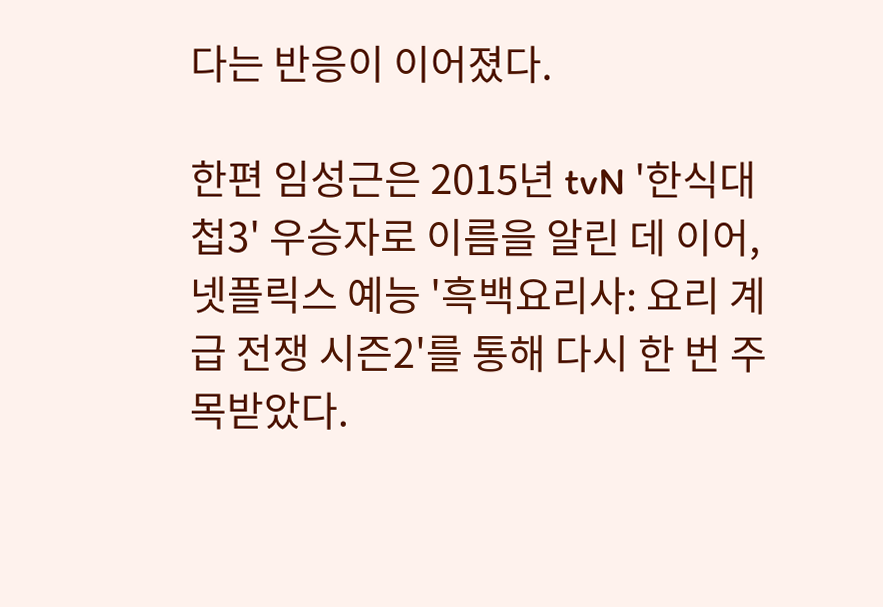다는 반응이 이어졌다.

한편 임성근은 2015년 tvN '한식대첩3' 우승자로 이름을 알린 데 이어, 넷플릭스 예능 '흑백요리사: 요리 계급 전쟁 시즌2'를 통해 다시 한 번 주목받았다.